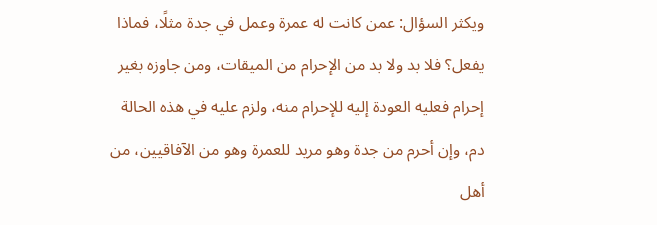ويكثر السؤال: عمن كانت له عمرة وعمل في جدة مثلًا، فماذا يفعل؟ فلا بد ولا بد من الإحرام من الميقات، ومن جاوزه بغير إحرام فعليه العودة إليه للإحرام منه، ولزم عليه في هذه الحالة دم، وإن أحرم من جدة وهو مريد للعمرة وهو من الآفاقيين، من أهل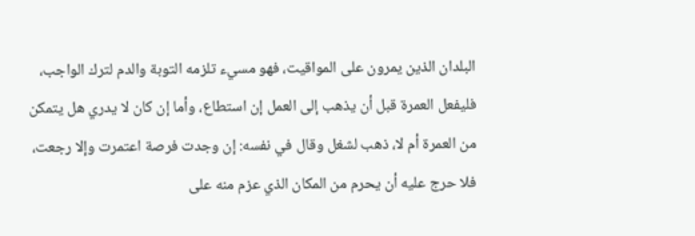البلدان الذين يمرون على المواقيت، فهو مسيء تلزمه التوبة والدم لترك الواجب، فليفعل العمرة قبل أن يذهب إلى العمل إن استطاع، وأما إن كان لا يدري هل يتمكن من العمرة أم لا، ذهب لشغل وقال في نفسه: إن وجدت فرصة اعتمرت وإلا رجعت، فلا حرج عليه أن يحرم من المكان الذي عزم منه على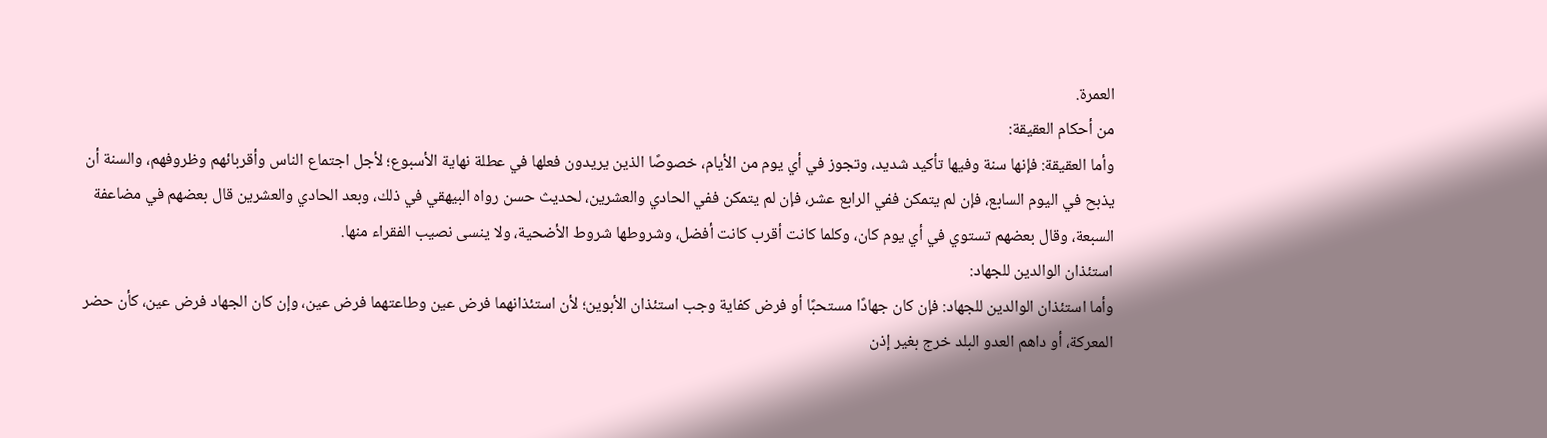العمرة.
من أحكام العقيقة:
وأما العقيقة: فإنها سنة وفيها تأكيد شديد، وتجوز في أي يوم من الأيام، خصوصًا الذين يريدون فعلها في عطلة نهاية الأسبوع؛ لأجل اجتماع الناس وأقربائهم وظروفهم، والسنة أن يذبح في اليوم السابع، فإن لم يتمكن ففي الرابع عشر، فإن لم يتمكن ففي الحادي والعشرين، لحديث حسن رواه البيهقي في ذلك، وبعد الحادي والعشرين قال بعضهم في مضاعفة السبعة، وقال بعضهم تستوي في أي يوم كان، وكلما كانت أقرب كانت أفضل، وشروطها شروط الأضحية، ولا ينسى نصيب الفقراء منها.
استئذان الوالدين للجهاد:
وأما استئذان الوالدين للجهاد: فإن كان جهادًا مستحبًا أو فرض كفاية وجب استئذان الأبوين؛ لأن استئذانهما فرض عين وطاعتهما فرض عين، وإن كان الجهاد فرض عين، كأن حضر المعركة، أو داهم العدو البلد خرج بغير إذن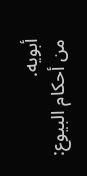أبويه.
من أحكام البيوع: